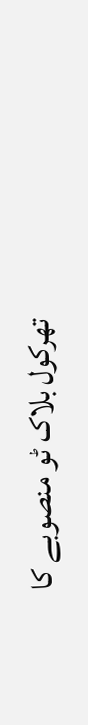تھرکول بلاک ٹو منصوبے کا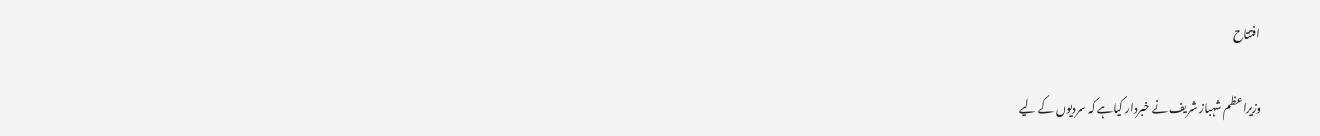افتتاح

وزیراعظم شہباز شریف نے خبردار کیاہے کہ سردیوں کے لیے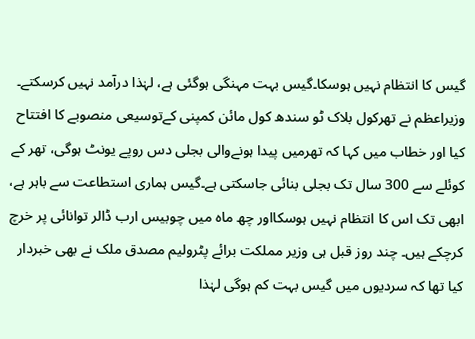گیس کا انتظام نہیں ہوسکا۔گیس بہت مہنگی ہوگئی ہے، لہٰذا درآمد نہيں کرسکتے۔ وزیراعظم نے تھرکول بلاک ٹو سندھ کول مائن کمپنی کےتوسیعی منصوبے کا افتتاح کیا اور خطاب میں کہا کہ تھرمیں پیدا ہونےوالی بجلی دس روپے یونٹ ہوگی، تھر کے کوئلے سے 300 سال تک بجلی بنائی جاسکتی ہے۔گیس ہماری استطاعت سے باہر ہے، ابھی تک اس کا انتظام نہیں ہوسکااور چھ ماہ میں چوبیس ارب ڈالر توانائی پر خرچ کرچکے ہیں۔ چند روز قبل ہی وزیر مملکت برائے پٹرولیم مصدق ملک نے بھی خبردار کیا تھا کہ سردیوں میں گیس بہت کم ہوگی لہٰذا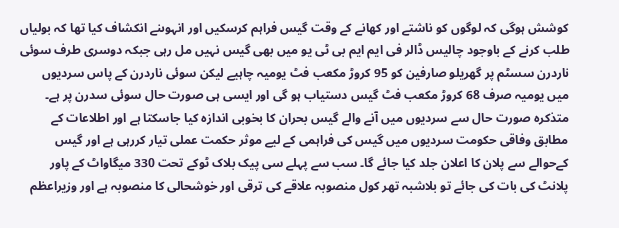کوشش ہوگی کہ لوگوں کو ناشتے اور کھانے کے وقت گیس فراہم کرسکیں اور انہوںنے انکشاف کیا تھا کہ بولیاں طلب کرنے کے باوجود چالیس ڈالر فی ایم ایم بی ٹی یو میں بھی گیس نہیں مل رہی جبکہ دوسری طرف سوئی ناردرن سسٹم پر گھریلو صارفین کو 95 کروڑ مکعب فٹ یومیہ چاہیے لیکن سوئی ناردرن کے پاس سردیوں میں یومیہ صرف 68 کروڑ مکعب فٹ گیس دستیاب ہو گی اور ایسی ہی صورت حال سوئی سدرن پر ہے۔ متذکرہ صورت حال سے سردیوں میں آنے والے گیس بحران کا بخوبی اندازہ کیا جاسکتا ہے اور اطلاعات کے مطابق وفاقی حکومت سردیوں میں گیس کی فراہمی کے لیے موثر حکمت عملی تیار کررہی ہے اور گیس کےحوالے سے پلان کا اعلان جلد کیا جائے گا۔ سب سے پہلے سی پیک بلاک ٹوکے تحت 330 میگاواٹ کے پاور پلانٹ کی بات کی جائے تو بلاشبہ تھر کول منصوبہ علاقے کی ترقی اور خوشحالی کا منصوبہ ہے اور وزیراعظم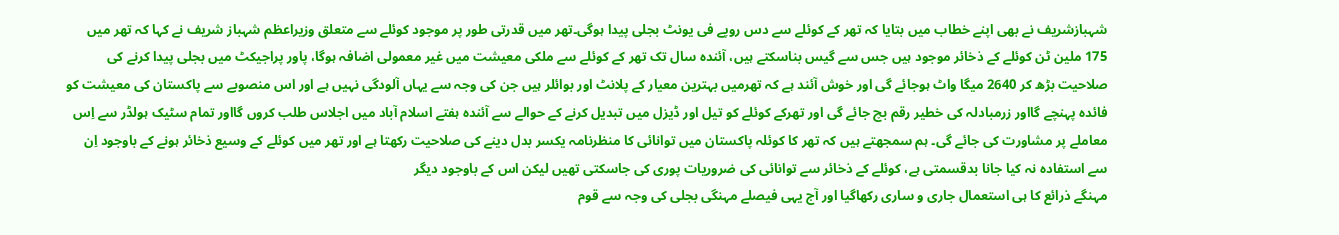شہبازشریف نے بھی اپنے خطاب میں بتایا کہ تھر کے کوئلے سے دس روپے فی یونٹ بجلی پیدا ہوگی۔تھر میں قدرتی طور پر موجود کوئلے سے متعلق وزیراعظم شہباز شریف نے کہا کہ تھر میں 175 ملین ٹن کوئلے کے ذخائر موجود ہیں جس سے گیس بناسکتے ہیں، آئندہ سال تک تھر کے کوئلے سے ملکی معیشت میں غیر معمولی اضافہ ہوگا، پاور پراجیکٹ میں بجلی پیدا کرنے کی صلاحیت بڑھ کر 2640 میگا واٹ ہوجائے گی اور خوش آئند ہے کہ تھرمیں بہترین معیار کے پلانٹ اور بوائلر ہیں جن کی وجہ سے یہاں آلودگی نہیں ہے اور اس منصوبے سے پاکستان کی معیشت کو فائدہ پہنچے گااور زرمبادلہ کی خطیر رقم بچ جائے گی اور تھرکے کوئلے کو تیل اور ڈیزل میں تبدیل کرنے کے حوالے سے آئندہ ہفتے اسلام آباد میں اجلاس طلب کروں گااور تمام سٹیک ہولڈر سے اِس معاملے پر مشاورت کی جائے گی۔ ہم سمجھتے ہیں کہ تھر کا کوئلہ پاکستان میں توانائی کا منظرنامہ یکسر بدل دینے کی صلاحیت رکھتا ہے اور تھر میں کوئلے کے وسیع ذخائر ہونے کے باوجود اِن سے استفادہ نہ کیا جانا بدقسمتی ہے، کوئلے کے ذخائر سے توانائی کی ضروریات پوری کی جاسکتی تھیں لیکن اس کے باوجود دیگر
مہنگے ذرائع کا ہی استعمال جاری و ساری رکھاگیا اور آج یہی فیصلے مہنگی بجلی کی وجہ سے قوم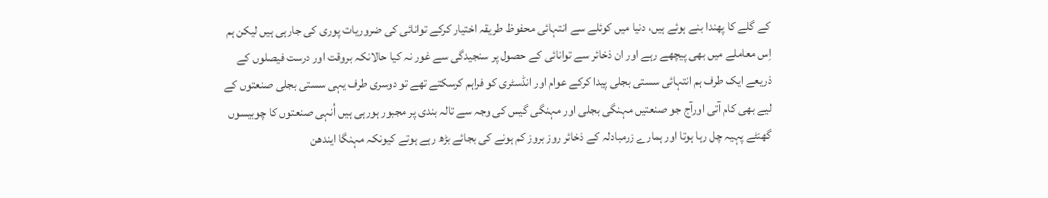کے گلے کا پھندا بنے ہوئے ہیں، دنیا میں کوئلے سے انتہائی محفوظ طریقہ اختیار کرکے توانائی کی ضروریات پوری کی جارہی ہیں لیکن ہم اِس معاملے میں بھی پیچھے رہے اور ان ذخائر سے توانائی کے حصول پر سنجیدگی سے غور نہ کیا حالانکہ بروقت اور درست فیصلوں کے ذریعے ایک طرف ہم انتہائی سستی بجلی پیدا کرکے عوام اور انڈسٹری کو فراہم کرسکتے تھے تو دوسری طرف یہی سستی بجلی صنعتوں کے لیے بھی کام آتی اورآج جو صنعتیں مہنگی بجلی اور مہنگی گیس کی وجہ سے تالہ بندی پر مجبور ہورہی ہیں اُنہی صنعتوں کا چوبیسوں گھنٹے پہیہ چل رہا ہوتا اور ہمارے زرمبادلہ کے ذخائر روز بروز کم ہونے کی بجائے بڑھ رہے ہوتے کیونکہ مہنگا ایندھن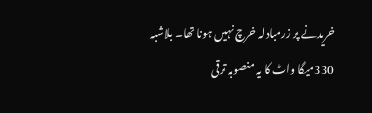خریدنے پر زرمبادلہ خرچ نہیں ہونا تھا۔ بلاشبہ 330میگا واٹ کا یہ منصوبہ ترقی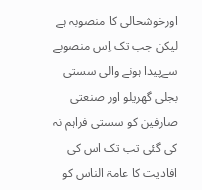اورخوشحالی کا منصوبہ ہے لیکن جب تک اِس منصوبے سےپیدا ہونے والی سستی بجلی گھریلو اور صنعتی صارفین کو سستی فراہم نہ کی گئی تب تک اس کی افادیت کا عامۃ الناس کو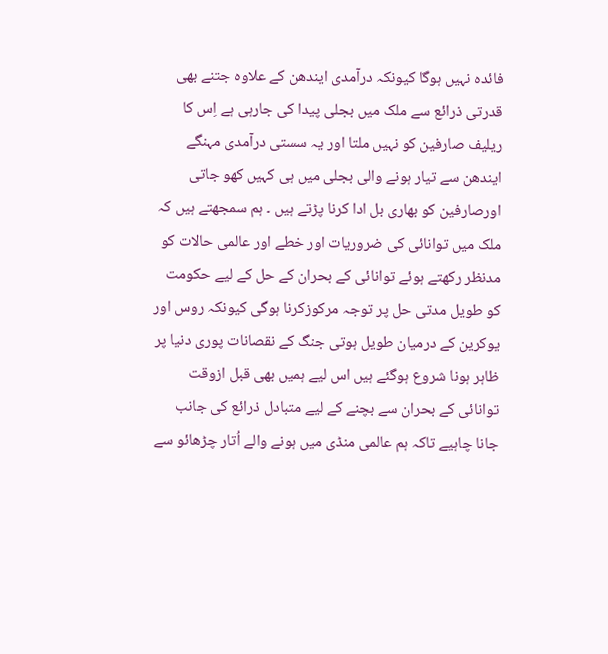فائدہ نہیں ہوگا کیونکہ درآمدی ایندھن کے علاوہ جتنے بھی قدرتی ذرائع سے ملک میں بجلی پیدا کی جارہی ہے اِس کا ریلیف صارفین کو نہیں ملتا اور یہ سستی درآمدی مہنگے ایندھن سے تیار ہونے والی بجلی میں ہی کہیں کھو جاتی اورصارفین کو بھاری بل ادا کرنا پڑتے ہیں ۔ ہم سمجھتے ہیں کہ ملک میں توانائی کی ضروریات اور خطے اور عالمی حالات کو مدنظر رکھتے ہوئے توانائی کے بحران کے حل کے لیے حکومت کو طویل مدتی حل پر توجہ مرکوزکرنا ہوگی کیونکہ روس اور یوکرین کے درمیان طویل ہوتی جنگ کے نقصانات پوری دنیا پر ظاہر ہونا شروع ہوگئے ہیں اس لیے ہمیں بھی قبل ازوقت توانائی کے بحران سے بچنے کے لیے متبادل ذرائع کی جانب جانا چاہیے تاکہ ہم عالمی منڈی میں ہونے والے اُتار چڑھائو سے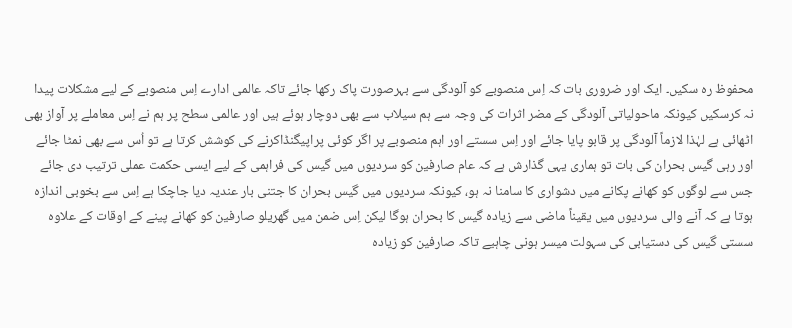محفوظ رہ سکیں۔ ایک اور ضروری بات کہ اِس منصوبے کو آلودگی سے بہرصورت پاک رکھا جائے تاکہ عالمی ادارے اِس منصوبے کے لیے مشکلات پیدا نہ کرسکیں کیونکہ ماحولیاتی آلودگی کے مضر اثرات کی وجہ سے ہم سیلاب سے بھی دوچار ہوئے ہیں اور عالمی سطح پر ہم نے اِس معاملے پر آواز بھی اٹھائی ہے لہٰذا لازماً آلودگی پر قابو پایا جائے اور اِس سستے اور اہم منصوبے پر اگر کوئی پراپیگنڈاکرنے کی کوشش کرتا ہے تو اُس سے بھی نمٹا جائے اور رہی گیس بحران کی بات تو ہماری یہی گذارش ہے کہ عام صارفین کو سردیوں میں گیس کی فراہمی کے لیے ایسی حکمت عملی ترتیب دی جائے جس سے لوگوں کو کھانے پکانے میں دشواری کا سامنا نہ ہو، کیونکہ سردیوں میں گیس بحران کا جتنی بار عندیہ دیا جاچکا ہے اِس سے بخوبی اندازہ ہوتا ہے کہ آنے والی سردیوں میں یقیناً ماضی سے زیادہ گیس کا بحران ہوگا لیکن اِس ضمن میں گھریلو صارفین کو کھانے پینے کے اوقات کے علاوہ سستی گیس کی دستیابی کی سہولت میسر ہونی چاہیے تاکہ صارفین کو زیادہ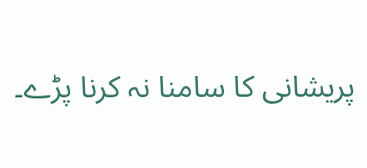پریشانی کا سامنا نہ کرنا پڑے۔